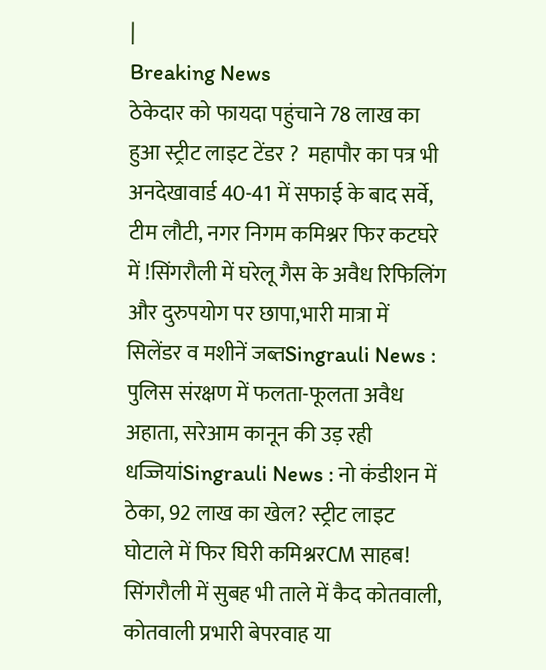|
Breaking News
ठेकेदार को फायदा पहुंचाने 78 लाख का हुआ स्ट्रीट लाइट टेंडर ?  महापौर का पत्र भी अनदेखावार्ड 40-41 में सफाई के बाद सर्वे, टीम लौटी, नगर निगम कमिश्नर फिर कटघरे में !सिंगरौली में घरेलू गैस के अवैध रिफिलिंग और दुरुपयोग पर छापा,भारी मात्रा में सिलेंडर व मशीनें जब्तSingrauli News : पुलिस संरक्षण में फलता-फूलता अवैध अहाता, सरेआम कानून की उड़ रही धज्जियांSingrauli News : नो कंडीशन में ठेका, 92 लाख का खेल? स्ट्रीट लाइट घोटाले में फिर घिरी कमिश्नरCM साहब! सिंगरौली में सुबह भी ताले में कैद कोतवाली, कोतवाली प्रभारी बेपरवाह या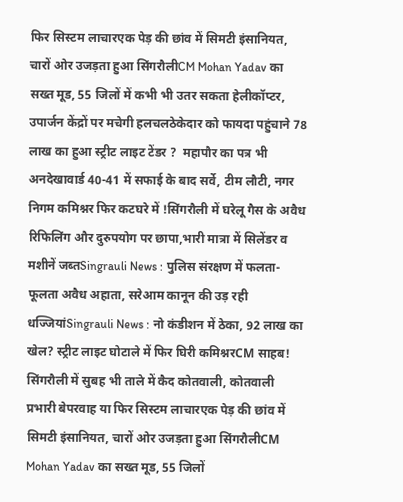फिर सिस्टम लाचारएक पेड़ की छांव में सिमटी इंसानियत, चारों ओर उजड़ता हुआ सिंगरौलीCM Mohan Yadav का सख्त मूड, 55 जिलों में कभी भी उतर सकता हेलीकॉप्टर, उपार्जन केंद्रों पर मचेगी हलचलठेकेदार को फायदा पहुंचाने 78 लाख का हुआ स्ट्रीट लाइट टेंडर ?  महापौर का पत्र भी अनदेखावार्ड 40-41 में सफाई के बाद सर्वे, टीम लौटी, नगर निगम कमिश्नर फिर कटघरे में !सिंगरौली में घरेलू गैस के अवैध रिफिलिंग और दुरुपयोग पर छापा,भारी मात्रा में सिलेंडर व मशीनें जब्तSingrauli News : पुलिस संरक्षण में फलता-फूलता अवैध अहाता, सरेआम कानून की उड़ रही धज्जियांSingrauli News : नो कंडीशन में ठेका, 92 लाख का खेल? स्ट्रीट लाइट घोटाले में फिर घिरी कमिश्नरCM साहब! सिंगरौली में सुबह भी ताले में कैद कोतवाली, कोतवाली प्रभारी बेपरवाह या फिर सिस्टम लाचारएक पेड़ की छांव में सिमटी इंसानियत, चारों ओर उजड़ता हुआ सिंगरौलीCM Mohan Yadav का सख्त मूड, 55 जिलों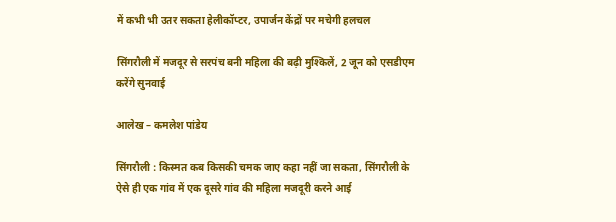में कभी भी उतर सकता हेलीकॉप्टर, उपार्जन केंद्रों पर मचेगी हलचल

सिंगरौली में मजदूर से सरपंच बनी महिला की बढ़ी मुश्किलें, 2 जून को एसडीएम करेंगे सुनवाई

आलेख – कमलेश पांडेय

सिंगरौली : किस्मत कब किसकी चमक जाए कहा नहीं जा सकता, सिंगरौली के ऐसे ही एक गांव में एक दूसरे गांव की महिला मजदूरी करने आई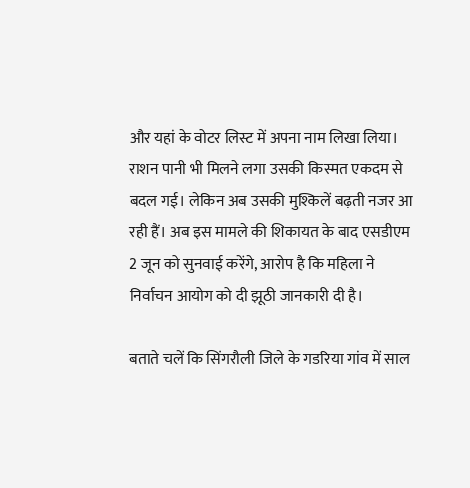और यहां के वोटर लिस्ट में अपना नाम लिखा लिया। राशन पानी भी मिलने लगा उसकी किस्मत एकदम से बदल गई। लेकिन अब उसकी मुश्किलें बढ़ती नजर आ रही हैं। अब इस मामले की शिकायत के बाद एसडीएम 2 जून को सुनवाई करेंगे, आरोप है कि महिला ने निर्वाचन आयोग को दी झूठी जानकारी दी है।

बताते चलें कि सिंगरौली जिले के गडरिया गांव में साल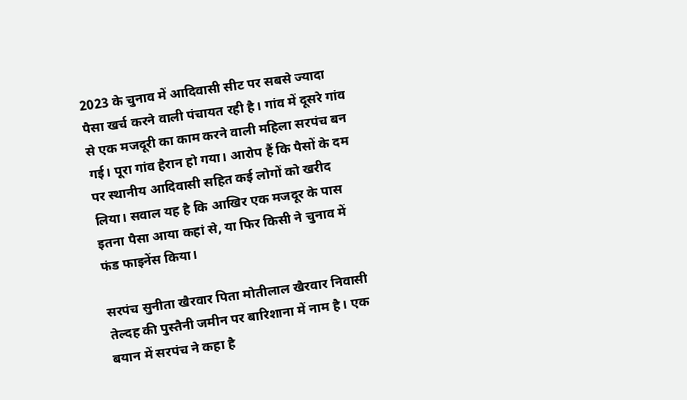2023 के चुनाव में आदिवासी सीट पर सबसे ज्यादा पैसा खर्च करने वाली पंचायत रही है। गांव में दूसरे गांव से एक मजदूरी का काम करने वाली महिला सरपंच बन गई। पूरा गांव हैरान हो गया। आरोप हैं कि पैसों के दम पर स्थानीय आदिवासी सहित कई लोगों को खरीद लिया। सवाल यह है कि आखिर एक मजदूर के पास इतना पैसा आया कहां से, या फिर किसी ने चुनाव में फंड फाइनेंस किया।

सरपंच सुनीता खैरवार पिता मोतीलाल खैरवार निवासी तेल्दह की पुस्तैनी जमीन पर बारिशाना में नाम है। एक बयान में सरपंच ने कहा है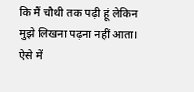कि मैं चौथी तक पढ़ी हूं लेकिन मुझे लिखना पढ़ना नहीं आता। ऐसे में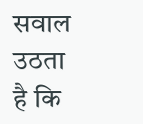सवाल उठता है कि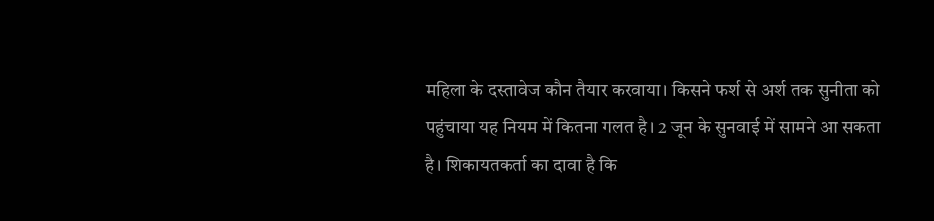महिला के दस्तावेज कौन तैयार करवाया। किसने फर्श से अर्श तक सुनीता को पहुंचाया यह नियम में कितना गलत है। 2 जून के सुनवाई में सामने आ सकता है। शिकायतकर्ता का दावा है कि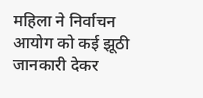महिला ने निर्वाचन आयोग को कई झूठी जानकारी देकर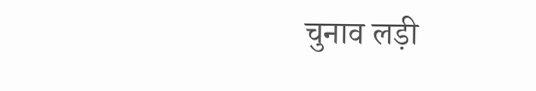चुनाव लड़ी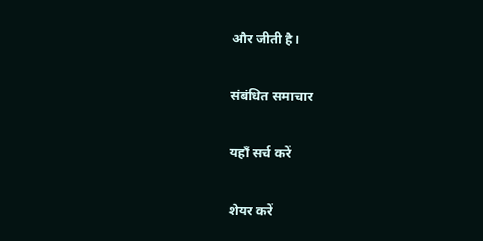और जीती है।

संबंधित समाचार

यहाँ सर्च करें

शेयर करें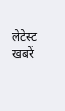लेटेस्ट खबरें